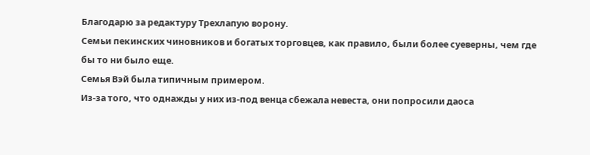Благодарю за редактуру Трехлапую ворону.
Семьи пекинских чиновников и богатых торговцев, как правило, были более суеверны, чем где бы то ни было еще.
Семья Вэй была типичным примером.
Из-за того, что однажды у них из-под венца сбежала невеста, они попросили даоса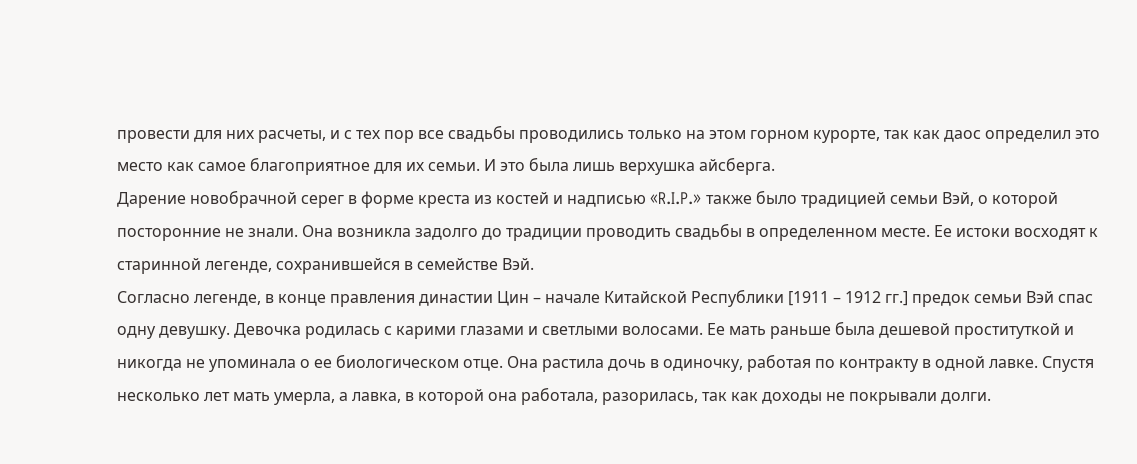провести для них расчеты, и с тех пор все свадьбы проводились только на этом горном курорте, так как даос определил это место как самое благоприятное для их семьи. И это была лишь верхушка айсберга.
Дарение новобрачной серег в форме креста из костей и надписью «R.I.P.» также было традицией семьи Вэй, о которой посторонние не знали. Она возникла задолго до традиции проводить свадьбы в определенном месте. Ее истоки восходят к старинной легенде, сохранившейся в семействе Вэй.
Согласно легенде, в конце правления династии Цин – начале Китайской Республики [1911 – 1912 гг.] предок семьи Вэй спас одну девушку. Девочка родилась с карими глазами и светлыми волосами. Ее мать раньше была дешевой проституткой и никогда не упоминала о ее биологическом отце. Она растила дочь в одиночку, работая по контракту в одной лавке. Спустя несколько лет мать умерла, а лавка, в которой она работала, разорилась, так как доходы не покрывали долги.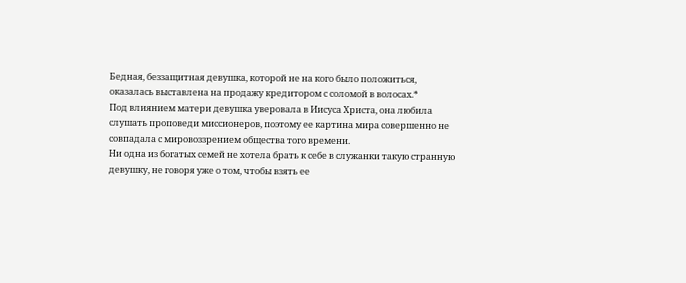Бедная, беззащитная девушка, которой не на кого было положиться, оказалась выставлена на продажу кредитором с соломой в волосах.*
Под влиянием матери девушка уверовала в Иисуса Христа, она любила слушать проповеди миссионеров, поэтому ее картина мира совершенно не совпадала с мировоззрением общества того времени.
Ни одна из богатых семей не хотела брать к себе в служанки такую странную девушку, не говоря уже о том, чтобы взять ее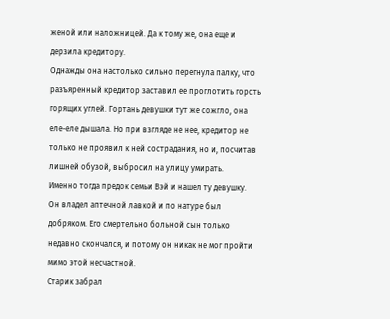женой или наложницей. Да к тому же, она еще и дерзила кредитору.
Однажды она настолько сильно перегнула палку, что разъяренный кредитор заставил ее проглотить горсть горящих углей. Гортань девушки тут же сожгло, она еле-еле дышала. Но при взгляде не нее, кредитор не только не проявил к ней сострадания, но и, посчитав лишней обузой, выбросил на улицу умирать.
Именно тогда предок семьи Вэй и нашел ту девушку.
Он владел аптечной лавкой и по натуре был добряком. Его смертельно больной сын только недавно скончался, и потому он никак не мог пройти мимо этой несчастной.
Старик забрал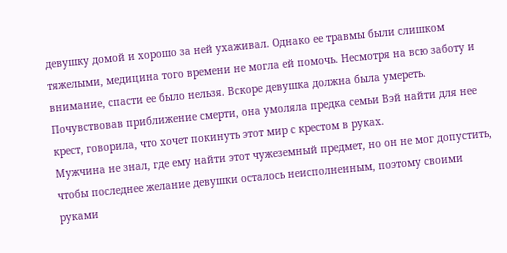девушку домой и хорошо за ней ухаживал. Однако ее травмы были слишком тяжелыми, медицина того времени не могла ей помочь. Несмотря на всю заботу и внимание, спасти ее было нельзя. Вскоре девушка должна была умереть.
Почувствовав приближение смерти, она умоляла предка семьи Вэй найти для нее крест, говорила, что хочет покинуть этот мир с крестом в руках.
Мужчина не знал, где ему найти этот чужеземный предмет, но он не мог допустить, чтобы последнее желание девушки осталось неисполненным, поэтому своими руками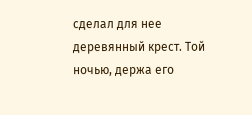сделал для нее деревянный крест. Той ночью, держа его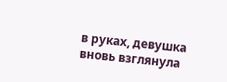в руках, девушка вновь взглянула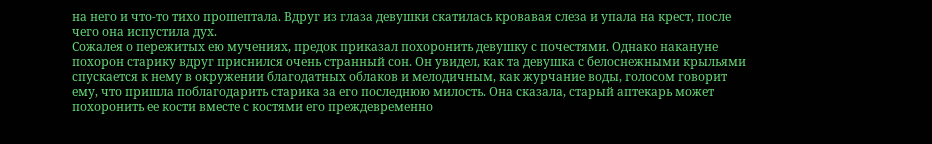на него и что-то тихо прошептала. Вдруг из глаза девушки скатилась кровавая слеза и упала на крест, после чего она испустила дух.
Сожалея о пережитых ею мучениях, предок приказал похоронить девушку с почестями. Однако накануне похорон старику вдруг приснился очень странный сон. Он увидел, как та девушка с белоснежными крыльями спускается к нему в окружении благодатных облаков и мелодичным, как журчание воды, голосом говорит ему, что пришла поблагодарить старика за его последнюю милость. Она сказала, старый аптекарь может похоронить ее кости вместе с костями его преждевременно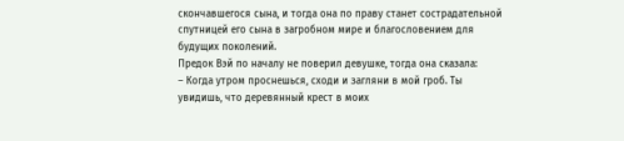скончавшегося сына, и тогда она по праву станет сострадательной спутницей его сына в загробном мире и благословением для будущих поколений.
Предок Вэй по началу не поверил девушке, тогда она сказала:
– Когда утром проснешься, сходи и загляни в мой гроб. Ты увидишь, что деревянный крест в моих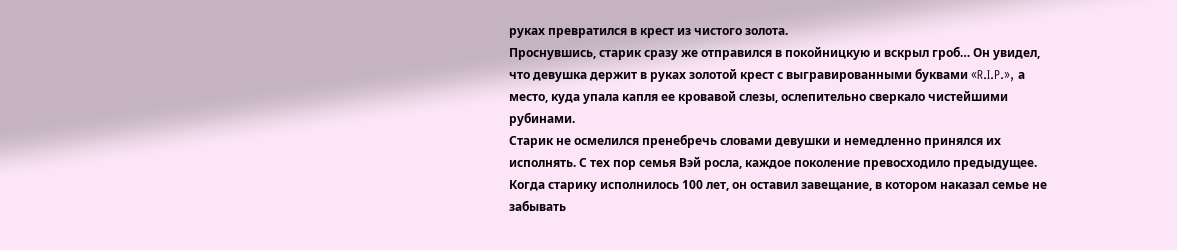руках превратился в крест из чистого золота.
Проснувшись, старик сразу же отправился в покойницкую и вскрыл гроб… Он увидел, что девушка держит в руках золотой крест с выгравированными буквами «R.I.P.», а место, куда упала капля ее кровавой слезы, ослепительно сверкало чистейшими рубинами.
Старик не осмелился пренебречь словами девушки и немедленно принялся их исполнять. С тех пор семья Вэй росла, каждое поколение превосходило предыдущее. Когда старику исполнилось 100 лет, он оставил завещание, в котором наказал семье не забывать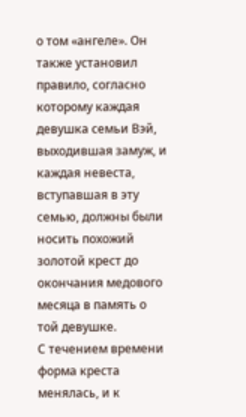о том «ангеле». Он также установил правило, согласно которому каждая девушка семьи Вэй, выходившая замуж, и каждая невеста, вступавшая в эту семью, должны были носить похожий золотой крест до окончания медового месяца в память о той девушке.
С течением времени форма креста менялась, и к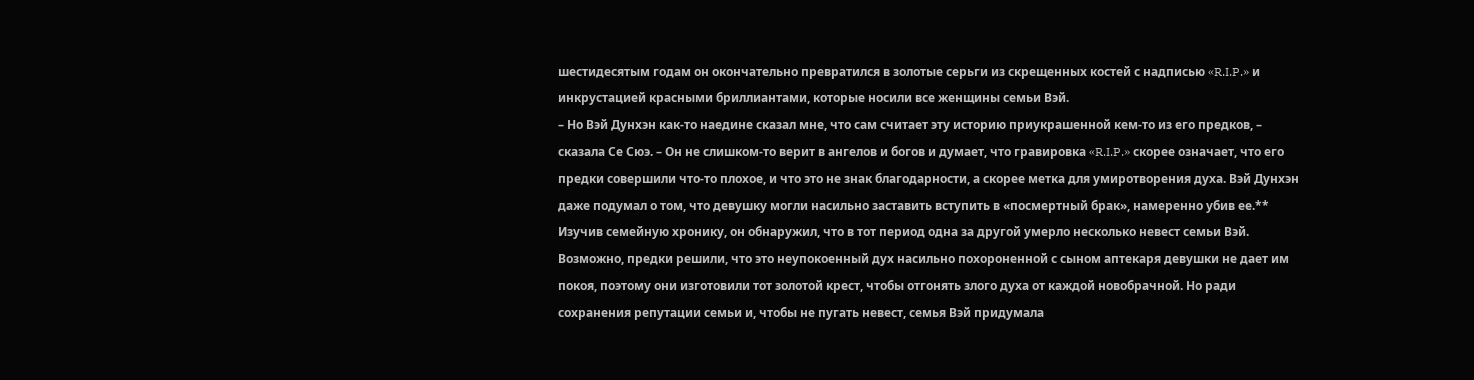шестидесятым годам он окончательно превратился в золотые серьги из скрещенных костей с надписью «R.I.P.» и инкрустацией красными бриллиантами, которые носили все женщины семьи Вэй.
– Но Вэй Дунхэн как-то наедине сказал мне, что сам считает эту историю приукрашенной кем-то из его предков, – сказала Се Сюэ. – Он не слишком-то верит в ангелов и богов и думает, что гравировка «R.I.P.» скорее означает, что его предки совершили что-то плохое, и что это не знак благодарности, а скорее метка для умиротворения духа. Вэй Дунхэн даже подумал о том, что девушку могли насильно заставить вступить в «посмертный брак», намеренно убив ее.** Изучив семейную хронику, он обнаружил, что в тот период одна за другой умерло несколько невест семьи Вэй. Возможно, предки решили, что это неупокоенный дух насильно похороненной с сыном аптекаря девушки не дает им покоя, поэтому они изготовили тот золотой крест, чтобы отгонять злого духа от каждой новобрачной. Но ради сохранения репутации семьи и, чтобы не пугать невест, семья Вэй придумала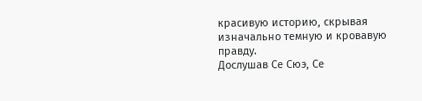красивую историю, скрывая изначально темную и кровавую правду.
Дослушав Се Сюэ, Се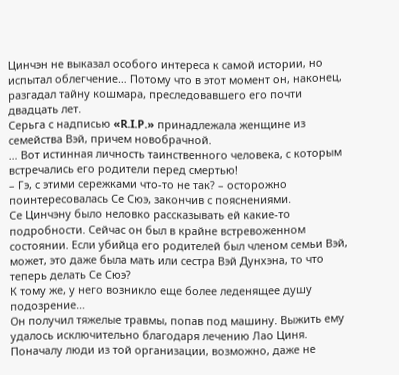Цинчэн не выказал особого интереса к самой истории, но испытал облегчение… Потому что в этот момент он, наконец, разгадал тайну кошмара, преследовавшего его почти двадцать лет.
Серьга с надписью «R.I.P.» принадлежала женщине из семейства Вэй, причем новобрачной.
… Вот истинная личность таинственного человека, с которым встречались его родители перед смертью!
– Гэ, с этими сережками что-то не так? – осторожно поинтересовалась Се Сюэ, закончив с пояснениями.
Се Цинчэну было неловко рассказывать ей какие-то подробности. Сейчас он был в крайне встревоженном состоянии. Если убийца его родителей был членом семьи Вэй, может, это даже была мать или сестра Вэй Дунхэна, то что теперь делать Се Сюэ?
К тому же, у него возникло еще более леденящее душу подозрение…
Он получил тяжелые травмы, попав под машину. Выжить ему удалось исключительно благодаря лечению Лао Циня.
Поначалу люди из той организации, возможно, даже не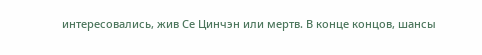интересовались, жив Се Цинчэн или мертв. В конце концов, шансы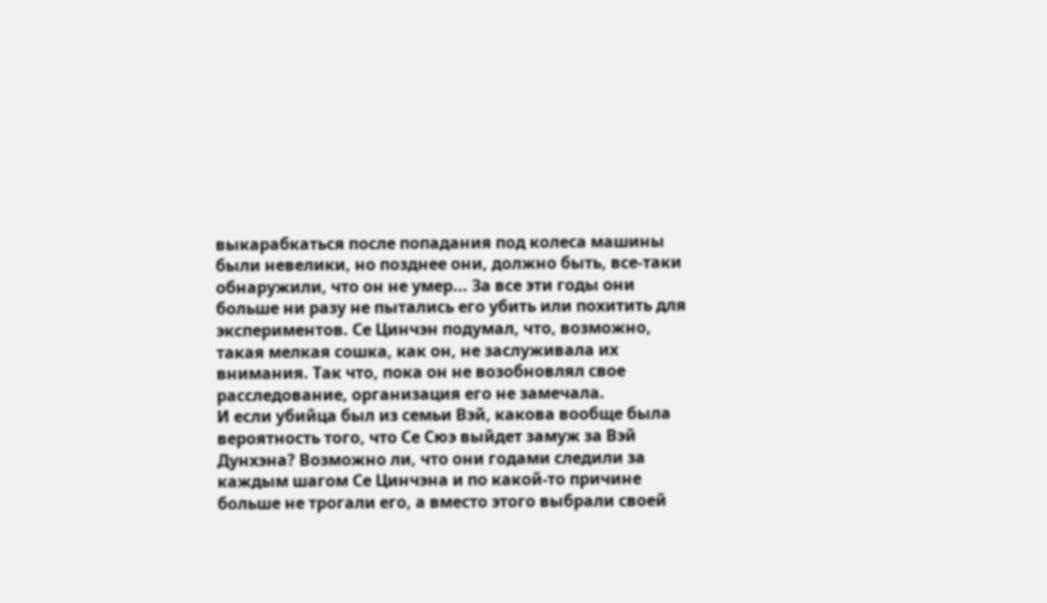выкарабкаться после попадания под колеса машины были невелики, но позднее они, должно быть, все-таки обнаружили, что он не умер... За все эти годы они больше ни разу не пытались его убить или похитить для экспериментов. Се Цинчэн подумал, что, возможно, такая мелкая сошка, как он, не заслуживала их внимания. Так что, пока он не возобновлял свое расследование, организация его не замечала.
И если убийца был из семьи Вэй, какова вообще была вероятность того, что Се Сюэ выйдет замуж за Вэй Дунхэна? Возможно ли, что они годами следили за каждым шагом Се Цинчэна и по какой-то причине больше не трогали его, а вместо этого выбрали своей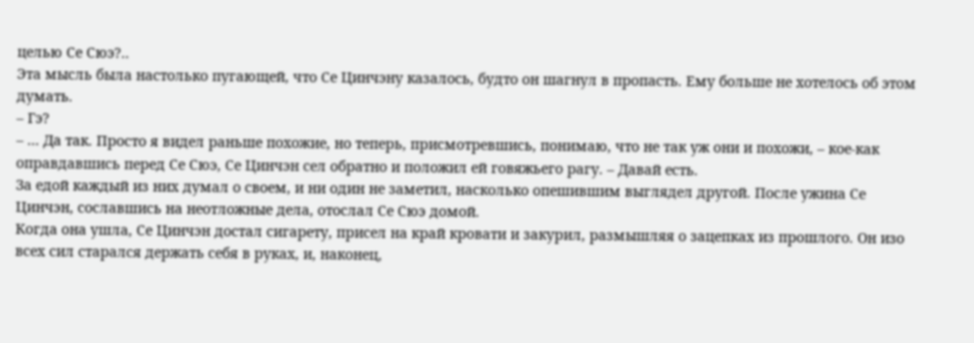целью Се Сюэ?..
Эта мысль была настолько пугающей, что Се Цинчэну казалось, будто он шагнул в пропасть. Ему больше не хотелось об этом думать.
– Гэ?
– ... Да так. Просто я видел раньше похожие, но теперь, присмотревшись, понимаю, что не так уж они и похожи, – кое-как оправдавшись перед Се Сюэ, Се Цинчэн сел обратно и положил ей говяжьего рагу. – Давай есть.
За едой каждый из них думал о своем, и ни один не заметил, насколько опешившим выглядел другой. После ужина Се Цинчэн, сославшись на неотложные дела, отослал Се Сюэ домой.
Когда она ушла, Се Цинчэн достал сигарету, присел на край кровати и закурил, размышляя о зацепках из прошлого. Он изо всех сил старался держать себя в руках, и, наконец,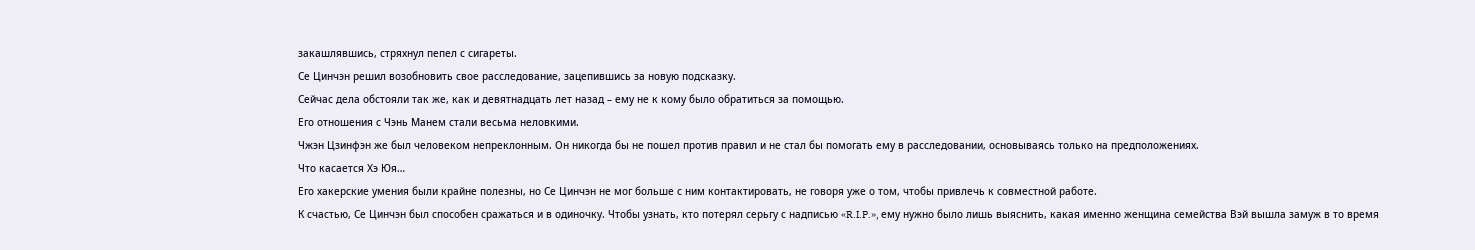закашлявшись, стряхнул пепел с сигареты.
Се Цинчэн решил возобновить свое расследование, зацепившись за новую подсказку.
Сейчас дела обстояли так же, как и девятнадцать лет назад – ему не к кому было обратиться за помощью.
Его отношения с Чэнь Манем стали весьма неловкими.
Чжэн Цзинфэн же был человеком непреклонным. Он никогда бы не пошел против правил и не стал бы помогать ему в расследовании, основываясь только на предположениях.
Что касается Хэ Юя…
Его хакерские умения были крайне полезны, но Се Цинчэн не мог больше с ним контактировать, не говоря уже о том, чтобы привлечь к совместной работе.
К счастью, Се Цинчэн был способен сражаться и в одиночку. Чтобы узнать, кто потерял серьгу с надписью «R.I.P.», ему нужно было лишь выяснить, какая именно женщина семейства Вэй вышла замуж в то время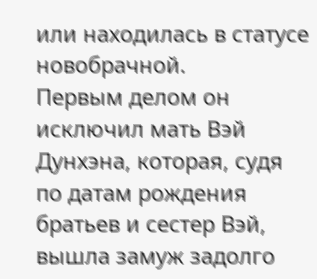или находилась в статусе новобрачной.
Первым делом он исключил мать Вэй Дунхэна, которая, судя по датам рождения братьев и сестер Вэй, вышла замуж задолго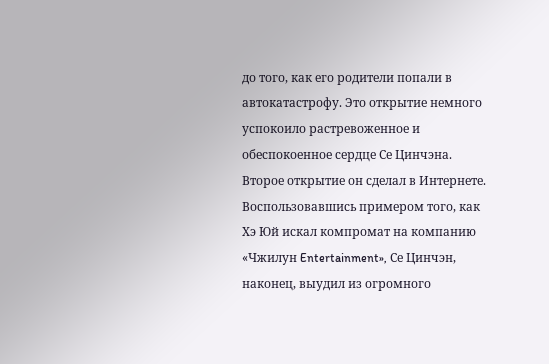до того, как его родители попали в автокатастрофу. Это открытие немного успокоило растревоженное и обеспокоенное сердце Се Цинчэна.
Второе открытие он сделал в Интернете.
Воспользовавшись примером того, как Хэ Юй искал компромат на компанию «Чжилун Entertainment», Се Цинчэн, наконец, выудил из огромного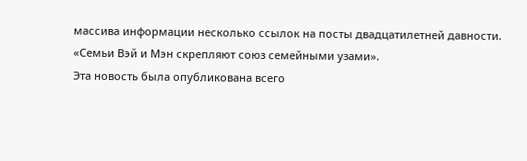массива информации несколько ссылок на посты двадцатилетней давности.
«Семьи Вэй и Мэн скрепляют союз семейными узами».
Эта новость была опубликована всего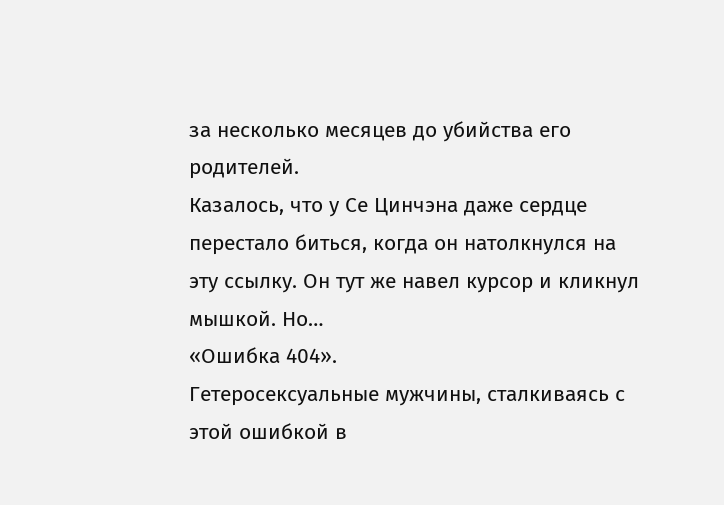за несколько месяцев до убийства его родителей.
Казалось, что у Се Цинчэна даже сердце перестало биться, когда он натолкнулся на эту ссылку. Он тут же навел курсор и кликнул мышкой. Но…
«Ошибка 404».
Гетеросексуальные мужчины, сталкиваясь с этой ошибкой в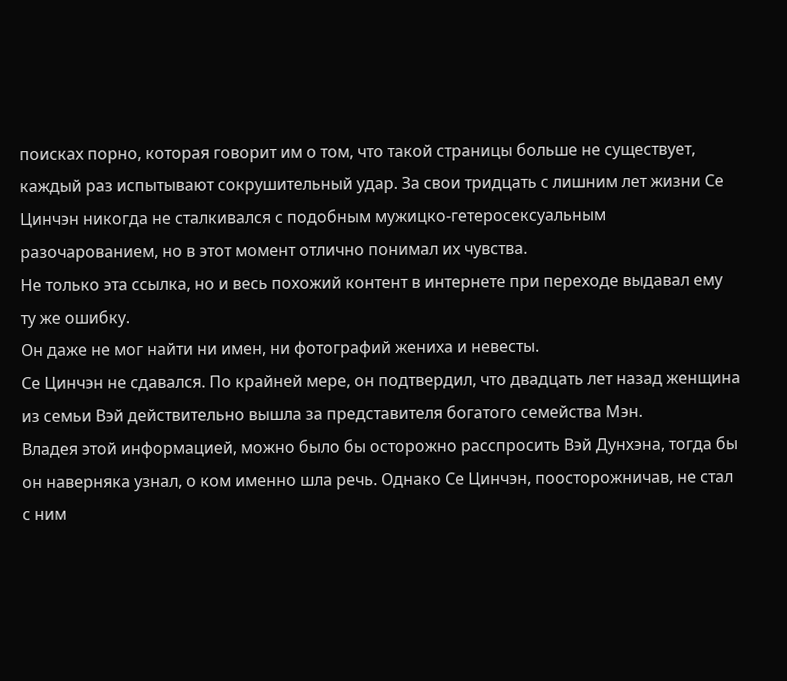поисках порно, которая говорит им о том, что такой страницы больше не существует, каждый раз испытывают сокрушительный удар. За свои тридцать с лишним лет жизни Се Цинчэн никогда не сталкивался с подобным мужицко-гетеросексуальным разочарованием, но в этот момент отлично понимал их чувства.
Не только эта ссылка, но и весь похожий контент в интернете при переходе выдавал ему ту же ошибку.
Он даже не мог найти ни имен, ни фотографий жениха и невесты.
Се Цинчэн не сдавался. По крайней мере, он подтвердил, что двадцать лет назад женщина из семьи Вэй действительно вышла за представителя богатого семейства Мэн.
Владея этой информацией, можно было бы осторожно расспросить Вэй Дунхэна, тогда бы он наверняка узнал, о ком именно шла речь. Однако Се Цинчэн, поосторожничав, не стал с ним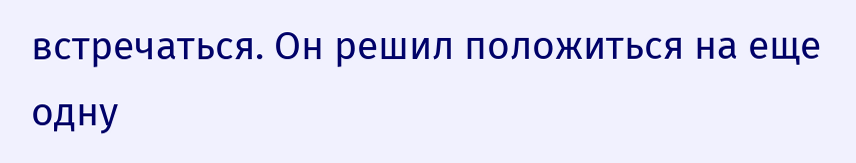встречаться. Он решил положиться на еще одну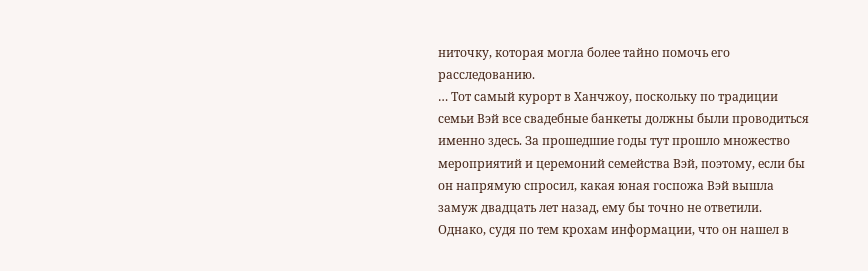ниточку, которая могла более тайно помочь его расследованию.
… Тот самый курорт в Ханчжоу, поскольку по традиции семьи Вэй все свадебные банкеты должны были проводиться именно здесь. За прошедшие годы тут прошло множество мероприятий и церемоний семейства Вэй, поэтому, если бы он напрямую спросил, какая юная госпожа Вэй вышла замуж двадцать лет назад, ему бы точно не ответили.
Однако, судя по тем крохам информации, что он нашел в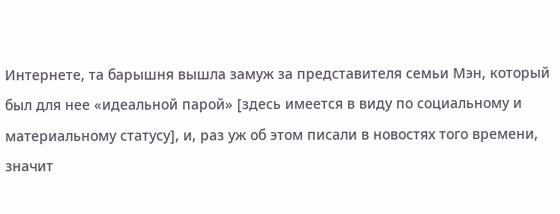Интернете, та барышня вышла замуж за представителя семьи Мэн, который был для нее «идеальной парой» [здесь имеется в виду по социальному и материальному статусу], и, раз уж об этом писали в новостях того времени, значит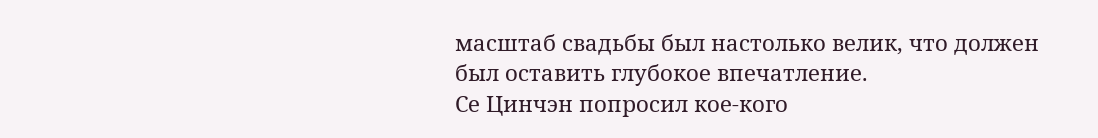масштаб свадьбы был настолько велик, что должен был оставить глубокое впечатление.
Се Цинчэн попросил кое-кого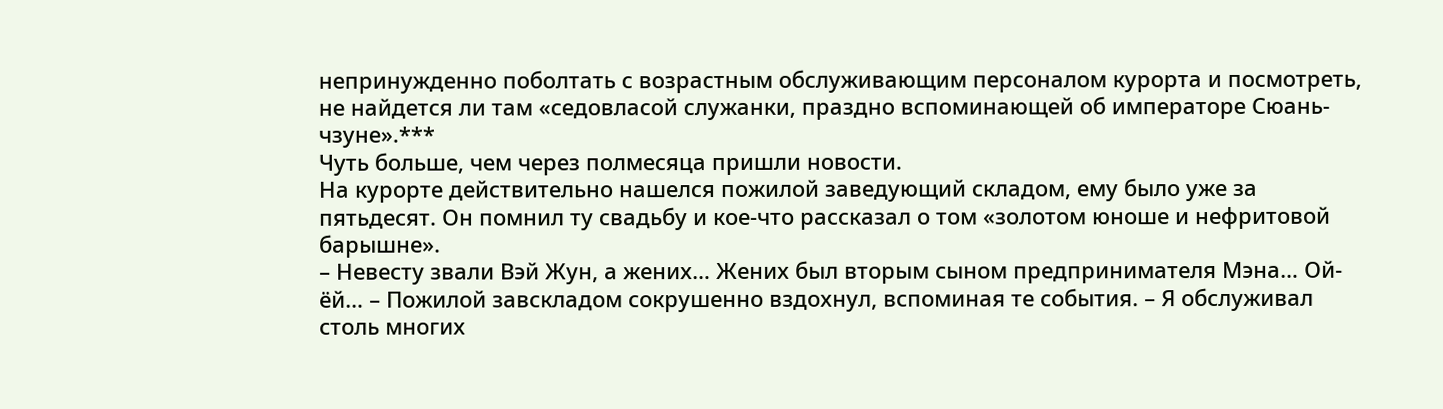непринужденно поболтать с возрастным обслуживающим персоналом курорта и посмотреть, не найдется ли там «седовласой служанки, праздно вспоминающей об императоре Сюань-чзуне».***
Чуть больше, чем через полмесяца пришли новости.
На курорте действительно нашелся пожилой заведующий складом, ему было уже за пятьдесят. Он помнил ту свадьбу и кое-что рассказал о том «золотом юноше и нефритовой барышне».
– Невесту звали Вэй Жун, а жених… Жених был вторым сыном предпринимателя Мэна… Ой-ёй… – Пожилой завскладом сокрушенно вздохнул, вспоминая те события. – Я обслуживал столь многих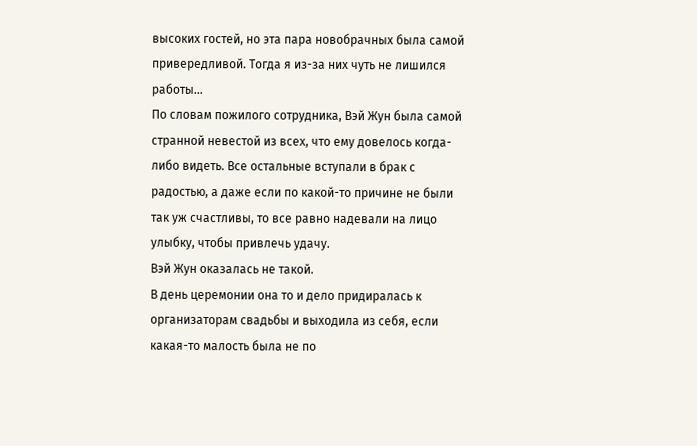высоких гостей, но эта пара новобрачных была самой привередливой. Тогда я из-за них чуть не лишился работы…
По словам пожилого сотрудника, Вэй Жун была самой странной невестой из всех, что ему довелось когда-либо видеть. Все остальные вступали в брак с радостью, а даже если по какой-то причине не были так уж счастливы, то все равно надевали на лицо улыбку, чтобы привлечь удачу.
Вэй Жун оказалась не такой.
В день церемонии она то и дело придиралась к организаторам свадьбы и выходила из себя, если какая-то малость была не по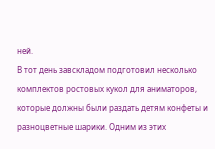ней.
В тот день завскладом подготовил несколько комплектов ростовых кукол для аниматоров, которые должны были раздать детям конфеты и разноцветные шарики. Одним из этих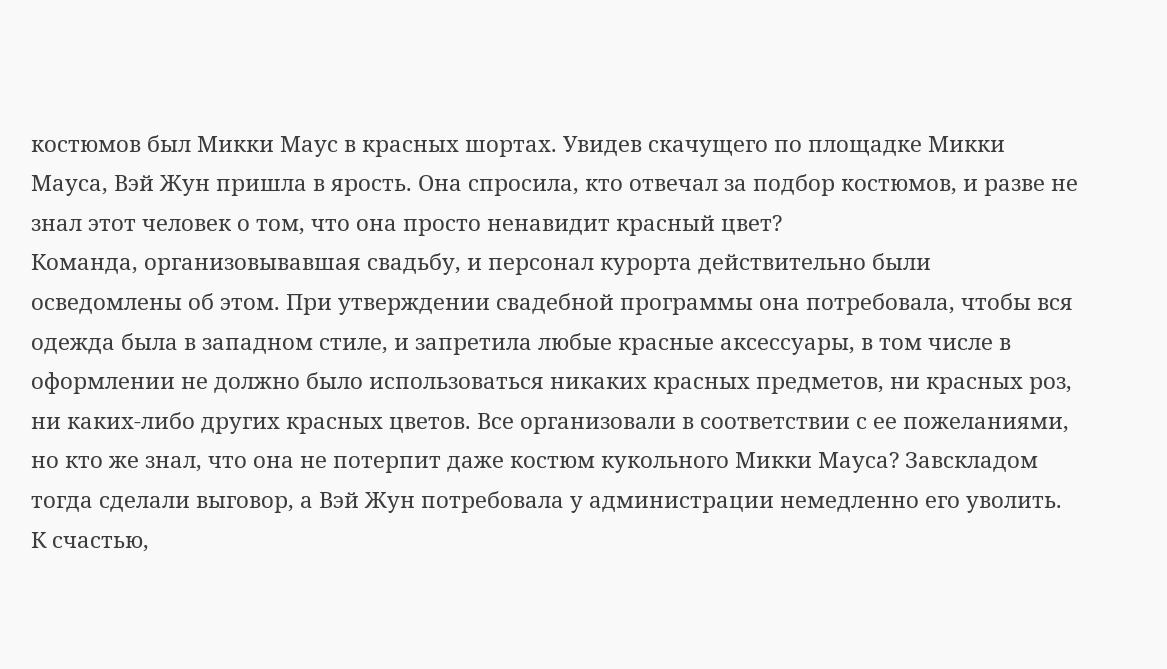костюмов был Микки Маус в красных шортах. Увидев скачущего по площадке Микки Мауса, Вэй Жун пришла в ярость. Она спросила, кто отвечал за подбор костюмов, и разве не знал этот человек о том, что она просто ненавидит красный цвет?
Команда, организовывавшая свадьбу, и персонал курорта действительно были осведомлены об этом. При утверждении свадебной программы она потребовала, чтобы вся одежда была в западном стиле, и запретила любые красные аксессуары, в том числе в оформлении не должно было использоваться никаких красных предметов, ни красных роз, ни каких-либо других красных цветов. Все организовали в соответствии с ее пожеланиями, но кто же знал, что она не потерпит даже костюм кукольного Микки Мауса? Завскладом тогда сделали выговор, а Вэй Жун потребовала у администрации немедленно его уволить.
К счастью,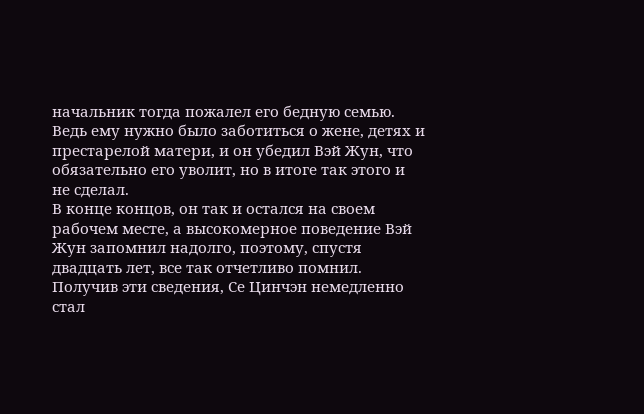начальник тогда пожалел его бедную семью. Ведь ему нужно было заботиться о жене, детях и престарелой матери, и он убедил Вэй Жун, что обязательно его уволит, но в итоге так этого и не сделал.
В конце концов, он так и остался на своем рабочем месте, а высокомерное поведение Вэй Жун запомнил надолго, поэтому, спустя двадцать лет, все так отчетливо помнил.
Получив эти сведения, Се Цинчэн немедленно стал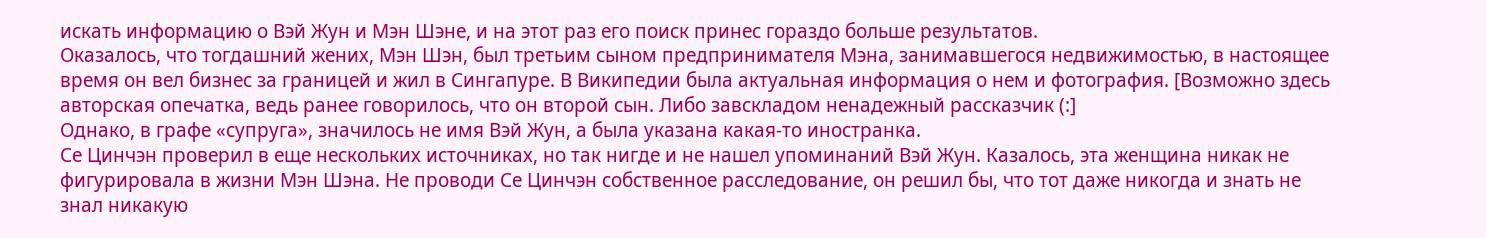искать информацию о Вэй Жун и Мэн Шэне, и на этот раз его поиск принес гораздо больше результатов.
Оказалось, что тогдашний жених, Мэн Шэн, был третьим сыном предпринимателя Мэна, занимавшегося недвижимостью, в настоящее время он вел бизнес за границей и жил в Сингапуре. В Википедии была актуальная информация о нем и фотография. [Возможно здесь авторская опечатка, ведь ранее говорилось, что он второй сын. Либо завскладом ненадежный рассказчик (:]
Однако, в графе «супруга», значилось не имя Вэй Жун, а была указана какая-то иностранка.
Се Цинчэн проверил в еще нескольких источниках, но так нигде и не нашел упоминаний Вэй Жун. Казалось, эта женщина никак не фигурировала в жизни Мэн Шэна. Не проводи Се Цинчэн собственное расследование, он решил бы, что тот даже никогда и знать не знал никакую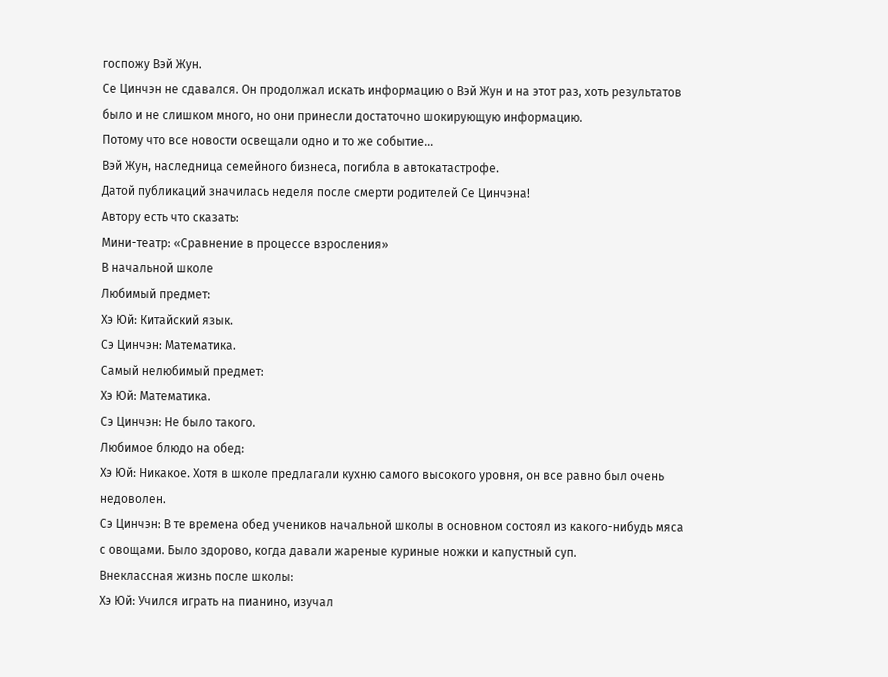госпожу Вэй Жун.
Се Цинчэн не сдавался. Он продолжал искать информацию о Вэй Жун и на этот раз, хоть результатов было и не слишком много, но они принесли достаточно шокирующую информацию.
Потому что все новости освещали одно и то же событие...
Вэй Жун, наследница семейного бизнеса, погибла в автокатастрофе.
Датой публикаций значилась неделя после смерти родителей Се Цинчэна!
Автору есть что сказать:
Мини-театр: «Сравнение в процессе взросления»
В начальной школе
Любимый предмет:
Хэ Юй: Китайский язык.
Сэ Цинчэн: Математика.
Самый нелюбимый предмет:
Хэ Юй: Математика.
Сэ Цинчэн: Не было такого.
Любимое блюдо на обед:
Хэ Юй: Никакое. Хотя в школе предлагали кухню самого высокого уровня, он все равно был очень недоволен.
Сэ Цинчэн: В те времена обед учеников начальной школы в основном состоял из какого-нибудь мяса с овощами. Было здорово, когда давали жареные куриные ножки и капустный суп.
Внеклассная жизнь после школы:
Хэ Юй: Учился играть на пианино, изучал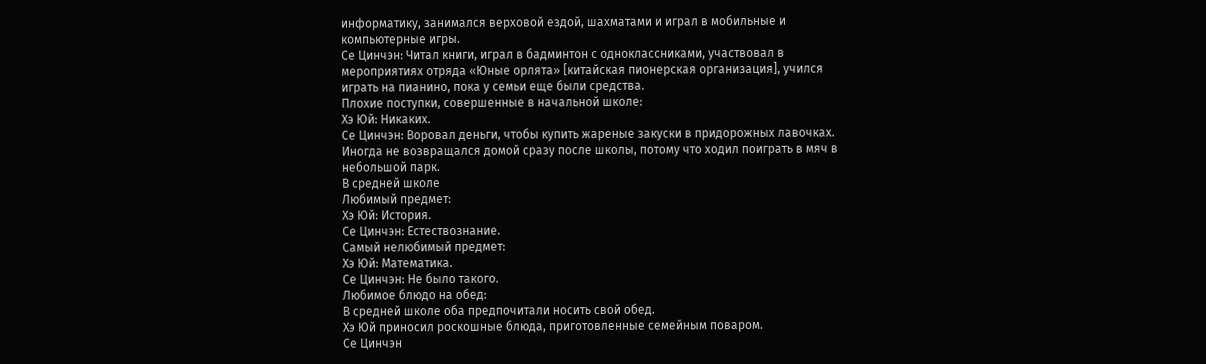информатику, занимался верховой ездой, шахматами и играл в мобильные и компьютерные игры.
Се Цинчэн: Читал книги, играл в бадминтон с одноклассниками, участвовал в мероприятиях отряда «Юные орлята» [китайская пионерская организация], учился играть на пианино, пока у семьи еще были средства.
Плохие поступки, совершенные в начальной школе:
Хэ Юй: Никаких.
Се Цинчэн: Воровал деньги, чтобы купить жареные закуски в придорожных лавочках. Иногда не возвращался домой сразу после школы, потому что ходил поиграть в мяч в небольшой парк.
В средней школе
Любимый предмет:
Хэ Юй: История.
Се Цинчэн: Естествознание.
Самый нелюбимый предмет:
Хэ Юй: Математика.
Се Цинчэн: Не было такого.
Любимое блюдо на обед:
В средней школе оба предпочитали носить свой обед.
Хэ Юй приносил роскошные блюда, приготовленные семейным поваром.
Се Цинчэн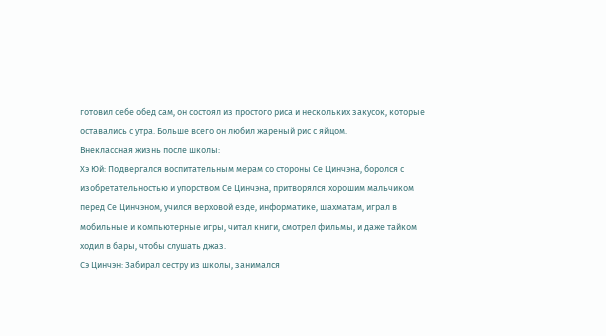готовил себе обед сам, он состоял из простого риса и нескольких закусок, которые оставались с утра. Больше всего он любил жареный рис с яйцом.
Внеклассная жизнь после школы:
Хэ Юй: Подвергался воспитательным мерам со стороны Се Цинчэна, боролся с изобретательностью и упорством Се Цинчэна, притворялся хорошим мальчиком перед Се Цинчэном, учился верховой езде, информатике, шахматам, играл в мобильные и компьютерные игры, читал книги, смотрел фильмы, и даже тайком ходил в бары, чтобы слушать джаз.
Сэ Цинчэн: Забирал сестру из школы, занимался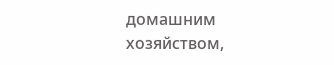домашним хозяйством,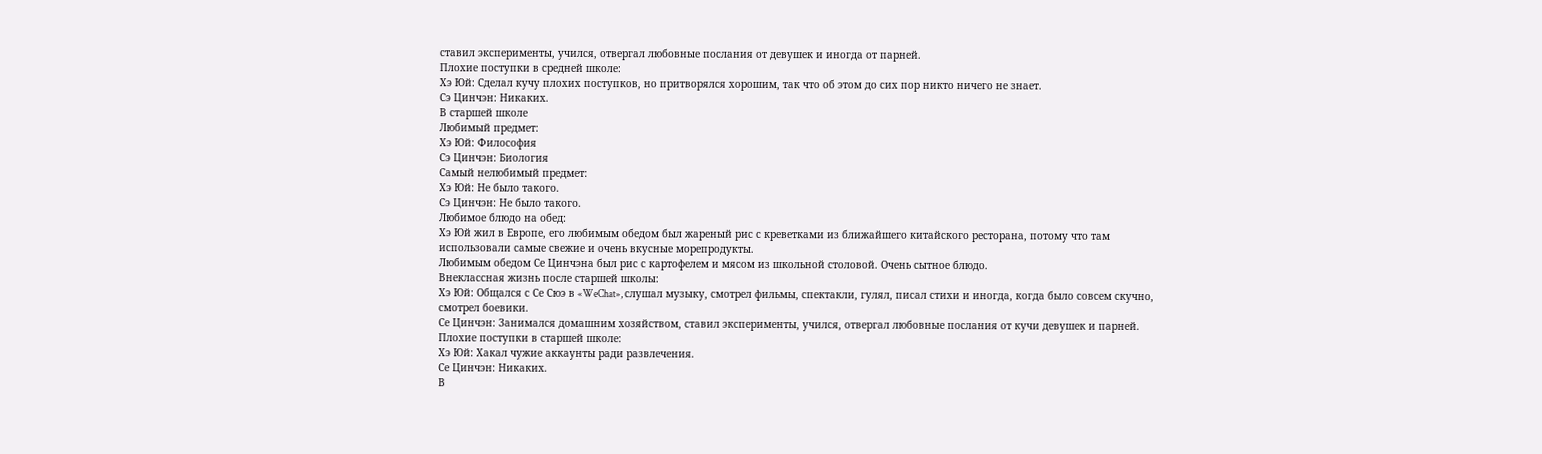ставил эксперименты, учился, отвергал любовные послания от девушек и иногда от парней.
Плохие поступки в средней школе:
Хэ Юй: Сделал кучу плохих поступков, но притворялся хорошим, так что об этом до сих пор никто ничего не знает.
Сэ Цинчэн: Никаких.
В старшей школе
Любимый предмет:
Хэ Юй: Философия
Сэ Цинчэн: Биология
Самый нелюбимый предмет:
Хэ Юй: Не было такого.
Сэ Цинчэн: Не было такого.
Любимое блюдо на обед:
Хэ Юй жил в Европе, его любимым обедом был жареный рис с креветками из ближайшего китайского ресторана, потому что там использовали самые свежие и очень вкусные морепродукты.
Любимым обедом Се Цинчэна был рис с картофелем и мясом из школьной столовой. Очень сытное блюдо.
Внеклассная жизнь после старшей школы:
Хэ Юй: Общался с Се Сюэ в «WeChat», слушал музыку, смотрел фильмы, спектакли, гулял, писал стихи и иногда, когда было совсем скучно, смотрел боевики.
Се Цинчэн: Занимался домашним хозяйством, ставил эксперименты, учился, отвергал любовные послания от кучи девушек и парней.
Плохие поступки в старшей школе:
Хэ Юй: Хакал чужие аккаунты ради развлечения.
Се Цинчэн: Никаких.
В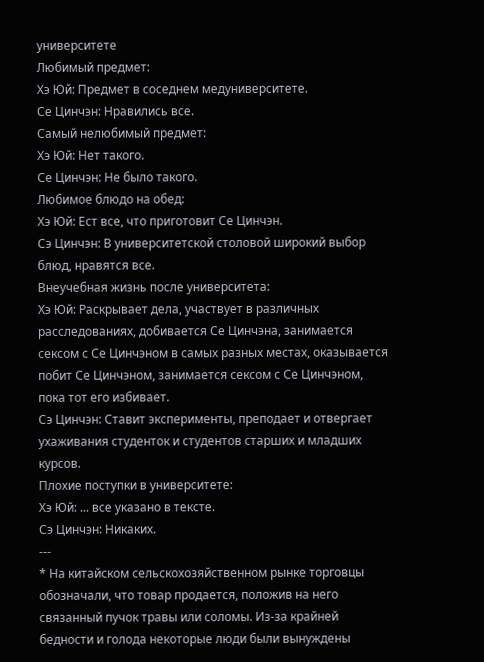университете
Любимый предмет:
Хэ Юй: Предмет в соседнем медуниверситете.
Се Цинчэн: Нравились все.
Самый нелюбимый предмет:
Хэ Юй: Нет такого.
Се Цинчэн: Не было такого.
Любимое блюдо на обед:
Хэ Юй: Ест все, что приготовит Се Цинчэн.
Сэ Цинчэн: В университетской столовой широкий выбор блюд, нравятся все.
Внеучебная жизнь после университета:
Хэ Юй: Раскрывает дела, участвует в различных расследованиях, добивается Се Цинчэна, занимается сексом с Се Цинчэном в самых разных местах, оказывается побит Се Цинчэном, занимается сексом с Се Цинчэном, пока тот его избивает.
Сэ Цинчэн: Ставит эксперименты, преподает и отвергает ухаживания студенток и студентов старших и младших курсов.
Плохие поступки в университете:
Хэ Юй: ... все указано в тексте.
Сэ Цинчэн: Никаких.
---
* На китайском сельскохозяйственном рынке торговцы обозначали, что товар продается, положив на него связанный пучок травы или соломы. Из-за крайней бедности и голода некоторые люди были вынуждены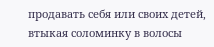продавать себя или своих детей, втыкая соломинку в волосы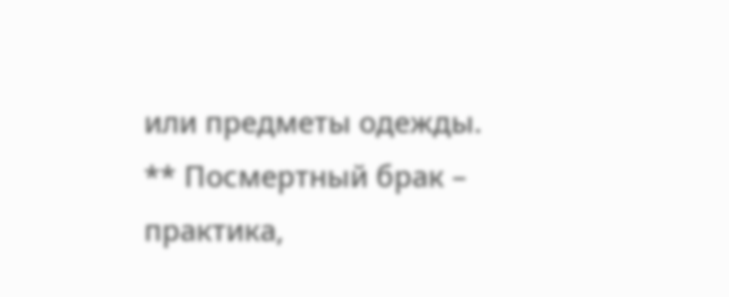или предметы одежды.
** Посмертный брак – практика,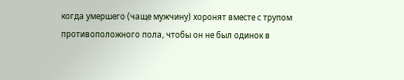когда умершего (чаще мужчину) хоронят вместе с трупом противоположного пола, чтобы он не был одинок в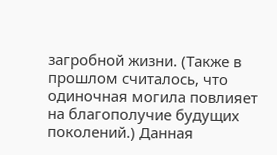загробной жизни. (Также в прошлом считалось, что одиночная могила повлияет на благополучие будущих поколений.) Данная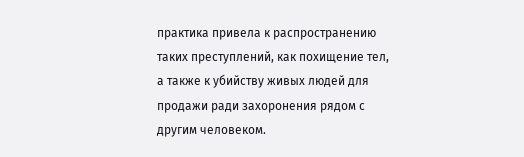практика привела к распространению таких преступлений, как похищение тел, а также к убийству живых людей для продажи ради захоронения рядом с другим человеком.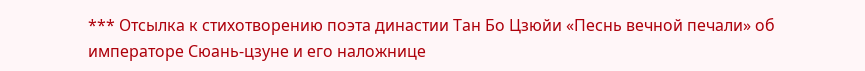*** Отсылка к стихотворению поэта династии Тан Бо Цзюйи «Песнь вечной печали» об императоре Сюань-цзуне и его наложнице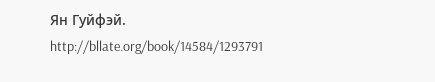Ян Гуйфэй.
http://bllate.org/book/14584/1293791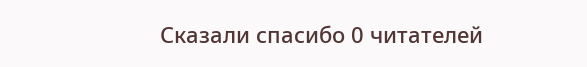Сказали спасибо 0 читателей